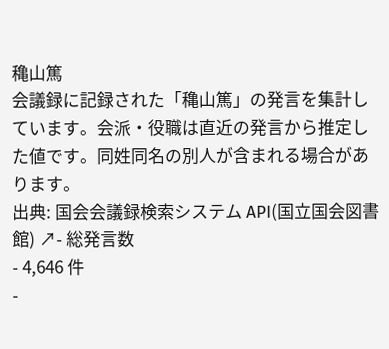穐山篤
会議録に記録された「穐山篤」の発言を集計しています。会派・役職は直近の発言から推定した値です。同姓同名の別人が含まれる場合があります。
出典: 国会会議録検索システム API(国立国会図書館) ↗- 総発言数
- 4,646 件
-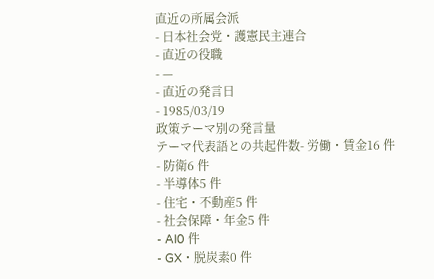直近の所属会派
- 日本社会党・護憲民主連合
- 直近の役職
- —
- 直近の発言日
- 1985/03/19
政策テーマ別の発言量
テーマ代表語との共起件数- 労働・賃金16 件
- 防衛6 件
- 半導体5 件
- 住宅・不動産5 件
- 社会保障・年金5 件
- AI0 件
- GX・脱炭素0 件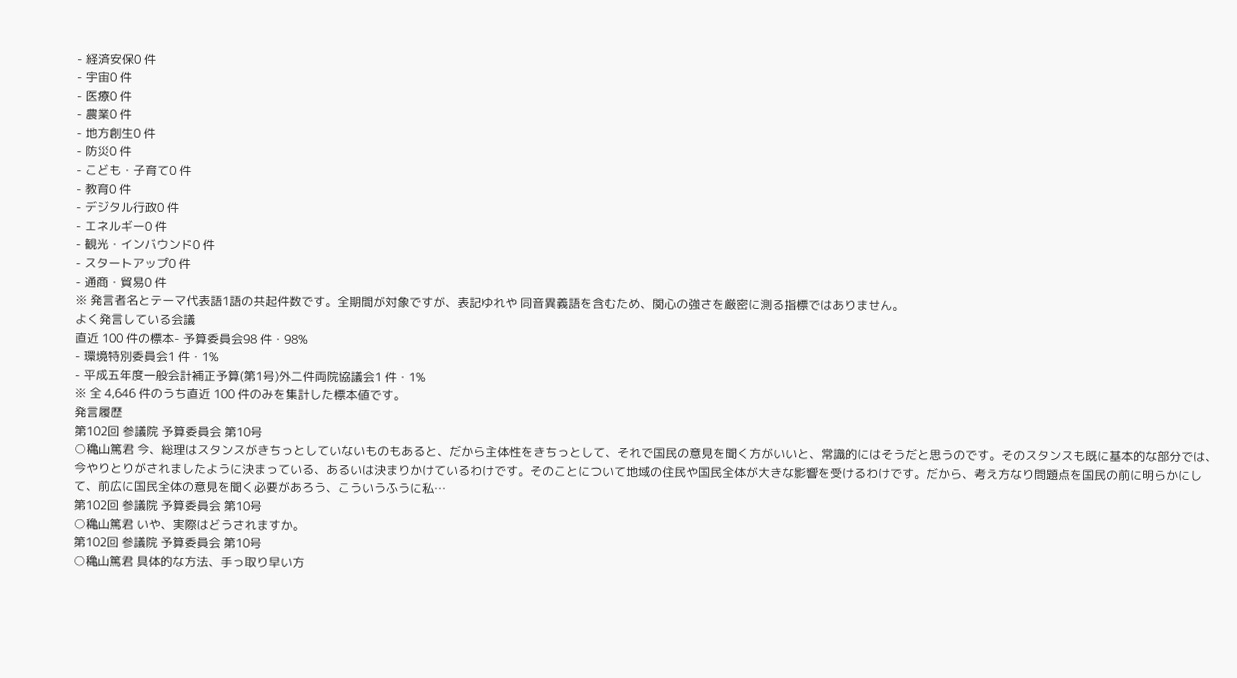- 経済安保0 件
- 宇宙0 件
- 医療0 件
- 農業0 件
- 地方創生0 件
- 防災0 件
- こども・子育て0 件
- 教育0 件
- デジタル行政0 件
- エネルギー0 件
- 観光・インバウンド0 件
- スタートアップ0 件
- 通商・貿易0 件
※ 発言者名とテーマ代表語1語の共起件数です。全期間が対象ですが、表記ゆれや 同音異義語を含むため、関心の強さを厳密に測る指標ではありません。
よく発言している会議
直近 100 件の標本- 予算委員会98 件・98%
- 環境特別委員会1 件・1%
- 平成五年度一般会計補正予算(第1号)外二件両院協議会1 件・1%
※ 全 4,646 件のうち直近 100 件のみを集計した標本値です。
発言履歴
第102回 参議院 予算委員会 第10号
○穐山篤君 今、総理はスタンスがきちっとしていないものもあると、だから主体性をきちっとして、それで国民の意見を聞く方がいいと、常識的にはそうだと思うのです。そのスタンスも既に基本的な部分では、今やりとりがされましたように決まっている、あるいは決まりかけているわけです。そのことについて地域の住民や国民全体が大きな影響を受けるわけです。だから、考え方なり問題点を国民の前に明らかにして、前広に国民全体の意見を聞く必要があろう、こういうふうに私…
第102回 参議院 予算委員会 第10号
○穐山篤君 いや、実際はどうされますか。
第102回 参議院 予算委員会 第10号
○穐山篤君 具体的な方法、手っ取り早い方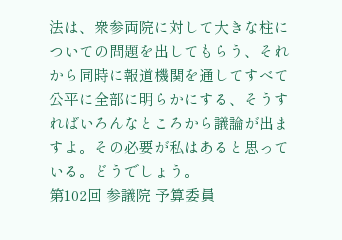法は、衆参両院に対して大きな柱についての問題を出してもらう、それから同時に報道機関を通してすべて公平に全部に明らかにする、そうすればいろんなところから議論が出ますよ。その必要が私はあると思っている。どうでしょう。
第102回 参議院 予算委員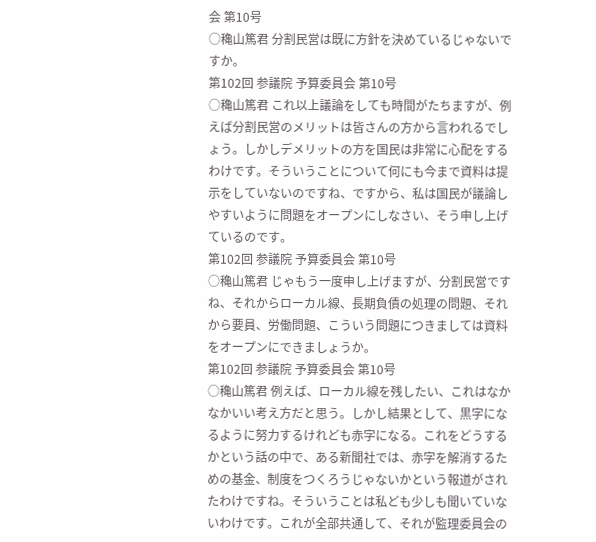会 第10号
○穐山篤君 分割民営は既に方針を決めているじゃないですか。
第102回 参議院 予算委員会 第10号
○穐山篤君 これ以上議論をしても時間がたちますが、例えば分割民営のメリットは皆さんの方から言われるでしょう。しかしデメリットの方を国民は非常に心配をするわけです。そういうことについて何にも今まで資料は提示をしていないのですね、ですから、私は国民が議論しやすいように問題をオープンにしなさい、そう申し上げているのです。
第102回 参議院 予算委員会 第10号
○穐山篤君 じゃもう一度申し上げますが、分割民営ですね、それからローカル線、長期負債の処理の問題、それから要員、労働問題、こういう問題につきましては資料をオープンにできましょうか。
第102回 参議院 予算委員会 第10号
○穐山篤君 例えば、ローカル線を残したい、これはなかなかいい考え方だと思う。しかし結果として、黒字になるように努力するけれども赤字になる。これをどうするかという話の中で、ある新聞社では、赤字を解消するための基金、制度をつくろうじゃないかという報道がされたわけですね。そういうことは私ども少しも聞いていないわけです。これが全部共通して、それが監理委員会の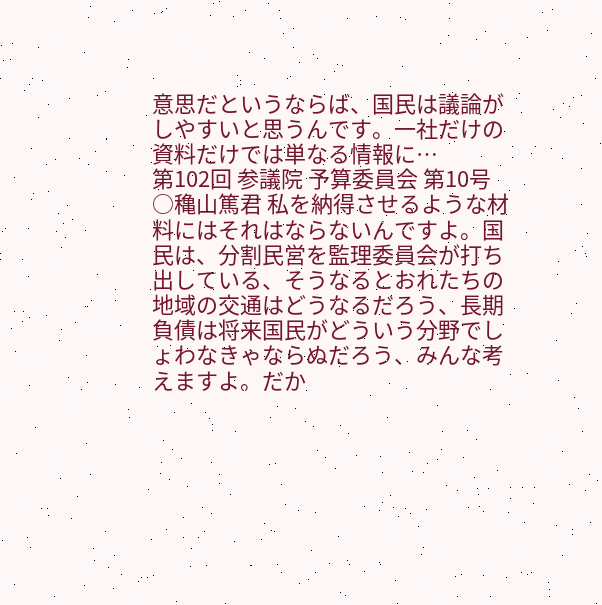意思だというならば、国民は議論がしやすいと思うんです。一社だけの資料だけでは単なる情報に…
第102回 参議院 予算委員会 第10号
○穐山篤君 私を納得させるような材料にはそれはならないんですよ。国民は、分割民営を監理委員会が打ち出している、そうなるとおれたちの地域の交通はどうなるだろう、長期負債は将来国民がどういう分野でしょわなきゃならぬだろう、みんな考えますよ。だか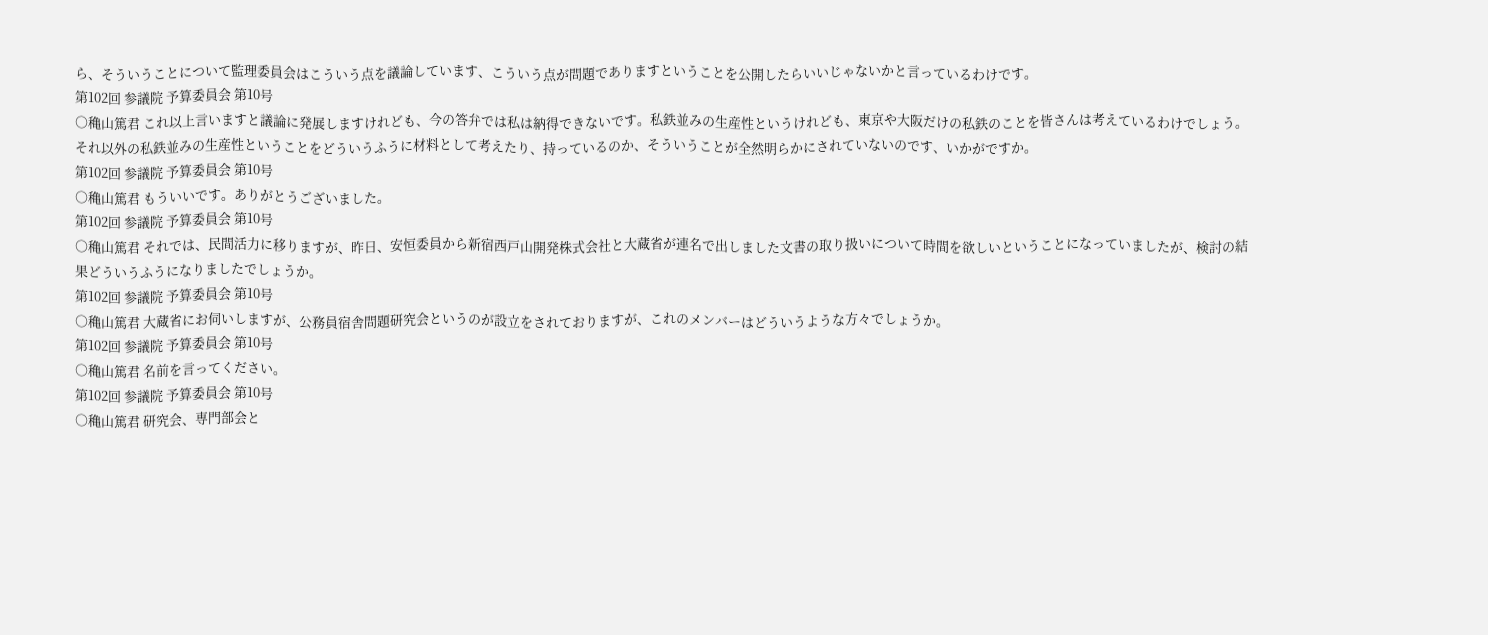ら、そういうことについて監理委員会はこういう点を議論しています、こういう点が問題でありますということを公開したらいいじゃないかと言っているわけです。
第102回 参議院 予算委員会 第10号
○穐山篤君 これ以上言いますと議論に発展しますけれども、今の答弁では私は納得できないです。私鉄並みの生産性というけれども、東京や大阪だけの私鉄のことを皆さんは考えているわけでしょう。それ以外の私鉄並みの生産性ということをどういうふうに材料として考えたり、持っているのか、そういうことが全然明らかにされていないのです、いかがですか。
第102回 参議院 予算委員会 第10号
○穐山篤君 もういいです。ありがとうございました。
第102回 参議院 予算委員会 第10号
○穐山篤君 それでは、民間活力に移りますが、昨日、安恒委員から新宿西戸山開発株式会社と大蔵省が連名で出しました文書の取り扱いについて時間を欲しいということになっていましたが、検討の結果どういうふうになりましたでしょうか。
第102回 参議院 予算委員会 第10号
○穐山篤君 大蔵省にお伺いしますが、公務員宿舎問題研究会というのが設立をされておりますが、これのメンバーはどういうような方々でしょうか。
第102回 参議院 予算委員会 第10号
○穐山篤君 名前を言ってください。
第102回 参議院 予算委員会 第10号
○穐山篤君 研究会、専門部会と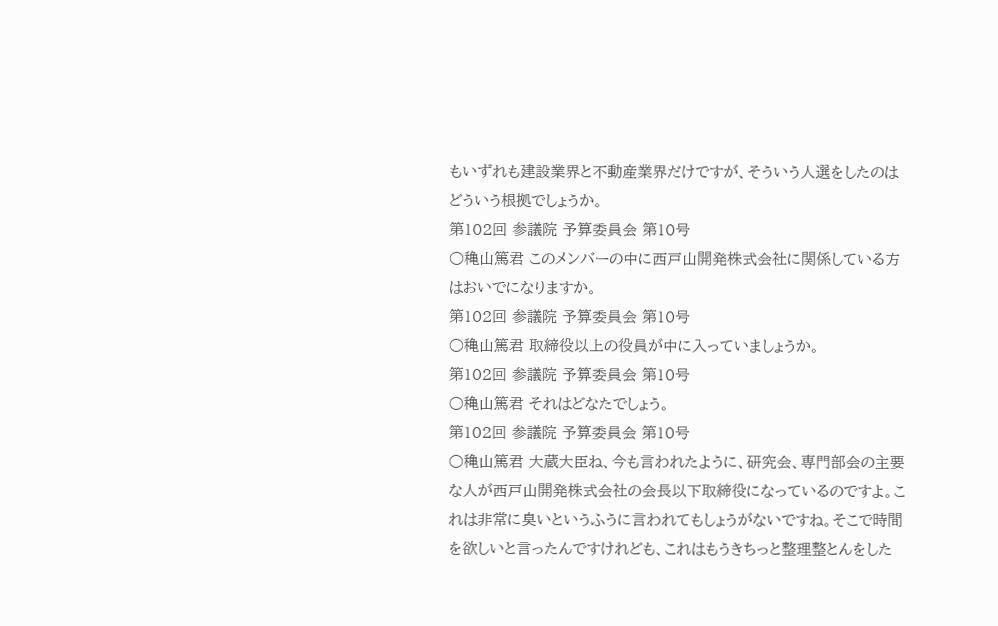もいずれも建設業界と不動産業界だけですが、そういう人選をしたのはどういう根拠でしょうか。
第102回 参議院 予算委員会 第10号
○穐山篤君 このメンバーの中に西戸山開発株式会社に関係している方はおいでになりますか。
第102回 参議院 予算委員会 第10号
○穐山篤君 取締役以上の役員が中に入っていましょうか。
第102回 参議院 予算委員会 第10号
○穐山篤君 それはどなたでしょう。
第102回 参議院 予算委員会 第10号
○穐山篤君 大蔵大臣ね、今も言われたように、研究会、専門部会の主要な人が西戸山開発株式会社の会長以下取締役になっているのですよ。これは非常に臭いというふうに言われてもしょうがないですね。そこで時間を欲しいと言ったんですけれども、これはもうきちっと整理整とんをした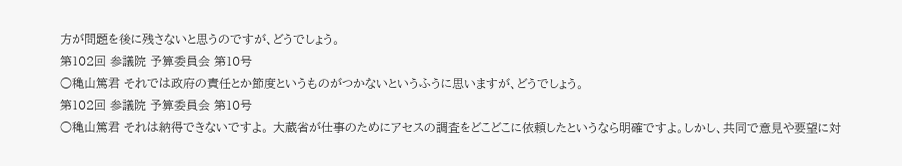方が問題を後に残さないと思うのですが、どうでしょう。
第102回 参議院 予算委員会 第10号
○穐山篤君 それでは政府の責任とか節度というものがつかないというふうに思いますが、どうでしょう。
第102回 参議院 予算委員会 第10号
○穐山篤君 それは納得できないですよ。 大蔵省が仕事のためにアセスの調査をどこどこに依頼したというなら明確ですよ。しかし、共同で意見や要望に対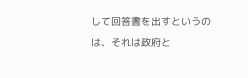して回答書を出すというのは、それは政府と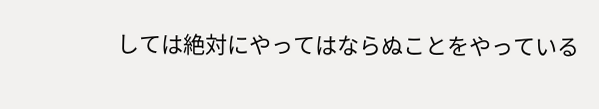しては絶対にやってはならぬことをやっている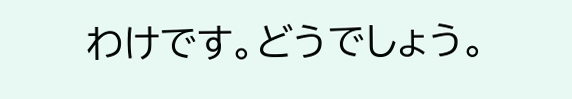わけです。どうでしょう。